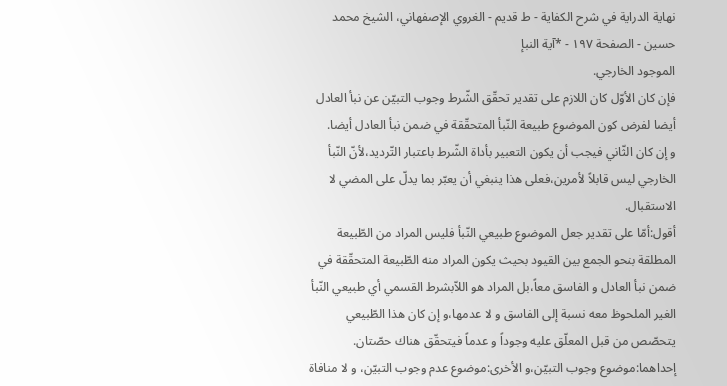نهاية الدراية في شرح الکفاية - ط قديم - الغروي الإصفهاني، الشيخ محمد حسين - الصفحة ١٩٧ - *آية النبإ
الموجود الخارجي.
فإن كان الأوّل كان اللازم على تقدير تحقّق الشّرط وجوب التبيّن عن نبأ العادل أيضا لفرض كون الموضوع طبيعة النّبأ المتحقّقة في ضمن نبأ العادل أيضا.
و إن كان الثّاني فيجب أن يكون التعبير بأداة الشّرط باعتبار التّرديد،لأنّ النّبأ الخارجي ليس قابلاً لأمرين،فعلى هذا ينبغي أن يعبّر بما يدلّ على المضي لا الاستقبال.
أقول:أمّا على تقدير جعل الموضوع طبيعي النّبأ فليس المراد من الطّبيعة المطلقة بنحو الجمع بين القيود بحيث يكون المراد منه الطّبيعة المتحقّقة في ضمن نبأ العادل و الفاسق معاً،بل المراد هو اللاّبشرط القسمي أي طبيعي النّبأ الغير الملحوظ معه نسبة إلى الفاسق و لا عدمها،و إن كان هذا الطّبيعي يتحصّص من قبل المعلّق عليه وجوداً و عدماً فيتحقّق هناك حصّتان.
إحداهما:موضوع وجوب التبيّن،و الأخرى:موضوع عدم وجوب التبيّن، و لا منافاة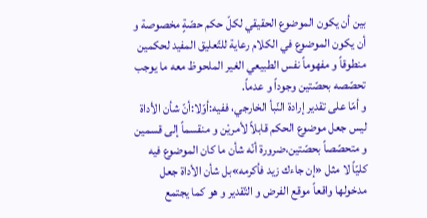بين أن يكون الموضوع الحقيقي لكلّ حكم حصّةٍ مخصوصة و أن يكون الموضوع في الكلام رعاية للتّعليق المفيد لحكمين منطوقاً و مفهوماً نفس الطبيعي الغير الملحوظ معه ما يوجب تحصّصه بحصّتين وجوداً و عدماً.
و أمّا على تقدير إرادة النّبأ الخارجي، ففيه:أوّلا:أنّ شأن الأداة ليس جعل موضوع الحكم قابلاً لأمريْن و منقسماً إلى قسمين و متحصّصاً بحصّتين،ضرورة أنّه شأن ما كان الموضوع فيه كليّاً لا مثل «إن جاءك زيد فأكرمه»بل شأن الأداة جعل مدخولها واقعاً موقع الفرض و التّقدير و هو كما يجتمع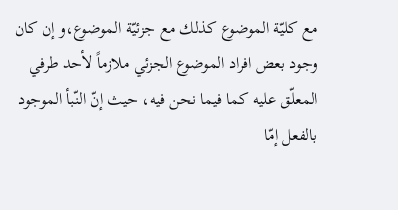مع كليّة الموضوع كذلك مع جزئيّة الموضوع،و إن كان وجود بعض افراد الموضوع الجزئي ملازماً لأحد طرفي المعلّق عليه كما فيما نحن فيه، حيث إنّ النّبأ الموجود بالفعل إمّا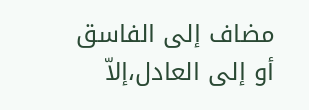مضاف إلى الفاسق أو إلى العادل،إلاّ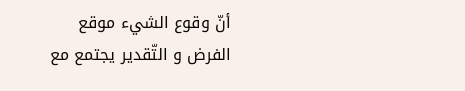أنّ وقوع الشيء موقع الفرض و التّقدير يجتمع مع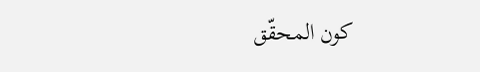كون المحقّق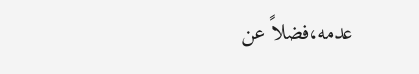عدمه،فضلاً عن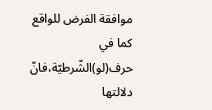موافقة الفرض للواقع كما في حرف(لو)الشّرطيّة،فانّ دلالتها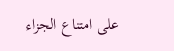على امتناع الجزاء